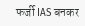फर्जी IAS बनकर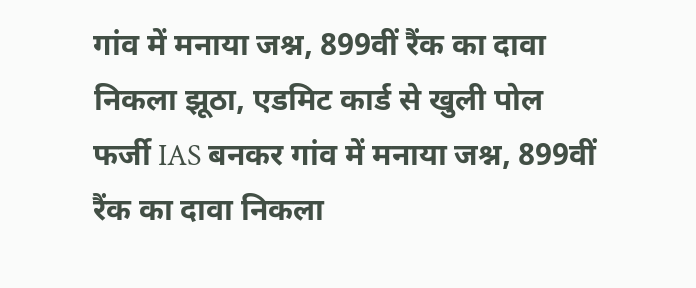गांव में मनाया जश्न, 899वीं रैंक का दावा निकला झूठा, एडमिट कार्ड से खुली पोल
फर्जी IAS बनकर गांव में मनाया जश्न, 899वीं रैंक का दावा निकला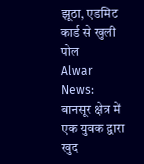झूठा, एडमिट कार्ड से खुली पोल
Alwar News: बानसूर क्षेत्र में एक युवक द्वारा खुद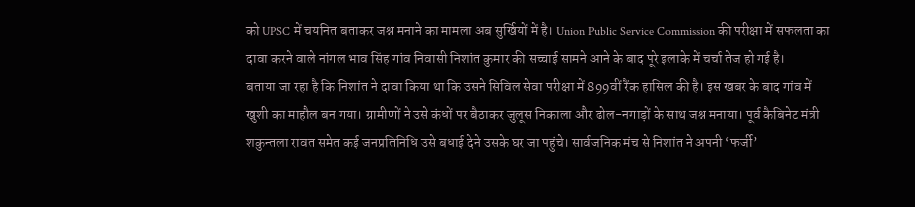को UPSC में चयनित बताकर जश्न मनाने का मामला अब सुर्खियों में है। Union Public Service Commission की परीक्षा में सफलता का दावा करने वाले नांगल भाव सिंह गांव निवासी निशांत कुमार की सच्चाई सामने आने के बाद पूरे इलाके में चर्चा तेज हो गई है।
बताया जा रहा है कि निशांत ने दावा किया था कि उसने सिविल सेवा परीक्षा में 899वीं रैंक हासिल की है। इस खबर के बाद गांव में खुशी का माहौल बन गया। ग्रामीणों ने उसे कंधों पर बैठाकर जुलूस निकाला और ढोल-नगाड़ों के साथ जश्न मनाया। पूर्व कैबिनेट मंत्री शकुन्तला रावत समेत कई जनप्रतिनिधि उसे बधाई देने उसके घर जा पहुंचे। सार्वजनिक मंच से निशांत ने अपनी ‘फर्जी’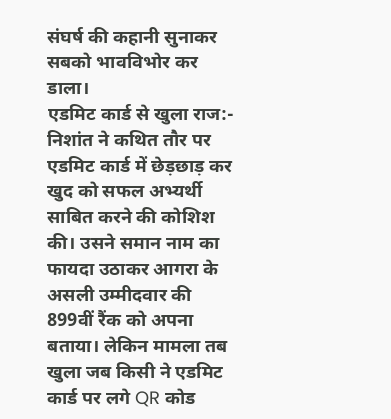संघर्ष की कहानी सुनाकर सबको भावविभोर कर डाला।
एडमिट कार्ड से खुला राज:-
निशांत ने कथित तौर पर एडमिट कार्ड में छेड़छाड़ कर खुद को सफल अभ्यर्थी साबित करने की कोशिश की। उसने समान नाम का फायदा उठाकर आगरा के असली उम्मीदवार की 899वीं रैंक को अपना बताया। लेकिन मामला तब खुला जब किसी ने एडमिट कार्ड पर लगे QR कोड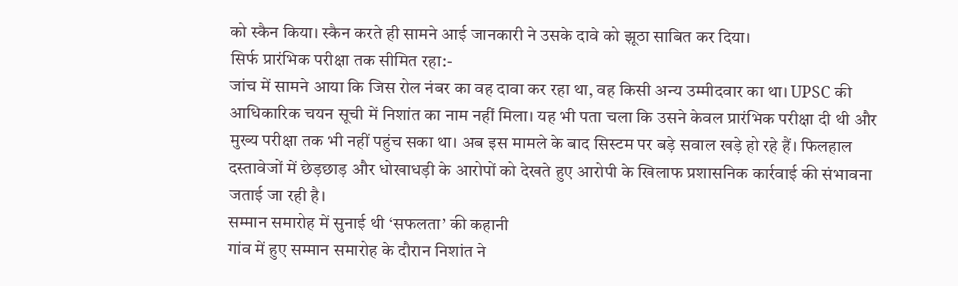को स्कैन किया। स्कैन करते ही सामने आई जानकारी ने उसके दावे को झूठा साबित कर दिया।
सिर्फ प्रारंभिक परीक्षा तक सीमित रहा:-
जांच में सामने आया कि जिस रोल नंबर का वह दावा कर रहा था, वह किसी अन्य उम्मीदवार का था। UPSC की आधिकारिक चयन सूची में निशांत का नाम नहीं मिला। यह भी पता चला कि उसने केवल प्रारंभिक परीक्षा दी थी और मुख्य परीक्षा तक भी नहीं पहुंच सका था। अब इस मामले के बाद सिस्टम पर बड़े सवाल खड़े हो रहे हैं। फिलहाल दस्तावेजों में छेड़छाड़ और धोखाधड़ी के आरोपों को देखते हुए आरोपी के खिलाफ प्रशासनिक कार्रवाई की संभावना जताई जा रही है।
सम्मान समारोह में सुनाई थी ‘सफलता’ की कहानी
गांव में हुए सम्मान समारोह के दौरान निशांत ने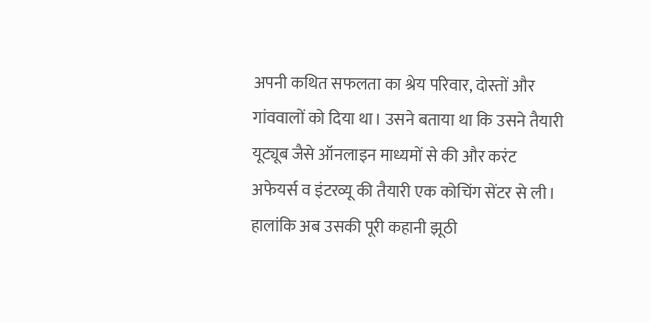अपनी कथित सफलता का श्रेय परिवार, दोस्तों और गांववालों को दिया था। उसने बताया था कि उसने तैयारी यूट्यूब जैसे ऑनलाइन माध्यमों से की और करंट अफेयर्स व इंटरव्यू की तैयारी एक कोचिंग सेंटर से ली। हालांकि अब उसकी पूरी कहानी झूठी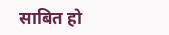साबित हो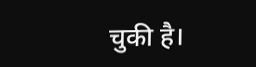चुकी है।